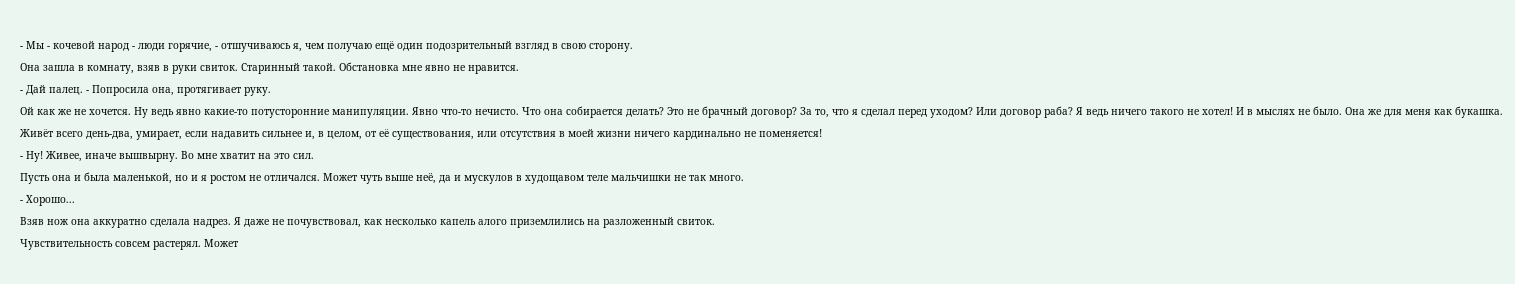- Мы - кочевой народ - люди горячие, - отшучиваюсь я, чем получаю ещë один подозрительный взгляд в свою сторону.
Она зашла в комнату, взяв в руки свиток. Старинный такой. Обстановка мне явно не нравится.
- Дай палец. - Попросила она, протягивает руку.
Ой как же не хочется. Ну ведь явно какие-то потусторонние манипуляции. Явно что-то нечисто. Что она собирается делать? Это не брачный договор? За то, что я сделал перед уходом? Или договор раба? Я ведь ничего такого не хотел! И в мыслях не было. Она же для меня как букашка. Живëт всего день-два, умирает, если надавить сильнее и, в целом, от еë существования, или отсутствия в моей жизни ничего кардинально не поменяется!
- Ну! Живее, иначе вышвырну. Во мне хватит на это сил.
Пусть она и была маленькой, но и я ростом не отличался. Может чуть выше неё, да и мускулов в худощавом теле мальчишки не так много.
- Хорошо...
Взяв нож она аккуратно сделала надрез. Я даже не почувствовал, как несколько капель алого приземлились на разложенный свиток.
Чувствительность совсем растерял. Может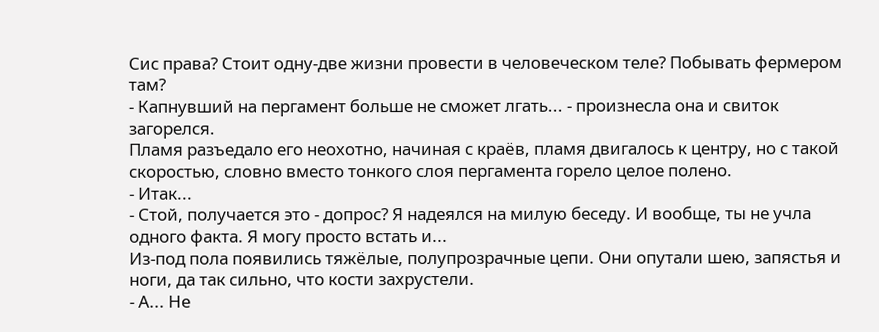Сис права? Стоит одну-две жизни провести в человеческом теле? Побывать фермером там?
- Капнувший на пергамент больше не сможет лгать... - произнесла она и свиток загорелся.
Пламя разъедало его неохотно, начиная с краëв, пламя двигалось к центру, но с такой скоростью, словно вместо тонкого слоя пергамента горело целое полено.
- Итак...
- Стой, получается это - допрос? Я надеялся на милую беседу. И вообще, ты не учла одного факта. Я могу просто встать и...
Из-под пола появились тяжëлые, полупрозрачные цепи. Они опутали шею, запястья и ноги, да так сильно, что кости захрустели.
- А... Не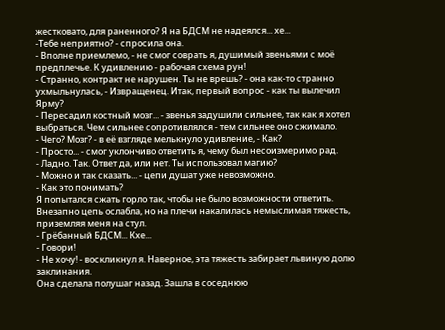жестковато, для раненного? Я на БДСМ не надеялся... хе...
-Тебе неприятно? - спросила она.
- Вполне приемлемо, - не смог соврать я, душимый звеньями с моë предплечье. К удивлению - рабочая схема рун!
- Странно, контракт не нарушен. Ты не врешь? - она как-то странно ухмыльнулась, - Извращенец. Итак, первый вопрос - как ты вылечил Ярму?
- Пересадил костный мозг... - звенья задушили сильнее, так как я хотел выбраться. Чем сильнее сопротивлялся - тем сильнее оно сжимало.
- Чего? Мозг? - в еë взгляде мелькнуло удивление, - Как?
- Просто... - смог уклончиво ответить я, чему был несоизмеримо рад.
- Ладно. Так. Ответ да, или нет. Ты использовал магию?
- Можно и так сказать... - цепи душат уже невозможно.
- Как это понимать?
Я попытался сжать горло так, чтобы не было возможности ответить. Внезапно цепь ослабла, но на плечи накалилась немыслимая тяжесть, приземляя меня на стул.
- Грëбанный БДСМ... Кхе...
- Говори!
- Не хочу! - воскликнул я. Наверное, эта тяжесть забирает львиную долю заклинания.
Она сделала полушаг назад. Зашла в соседнюю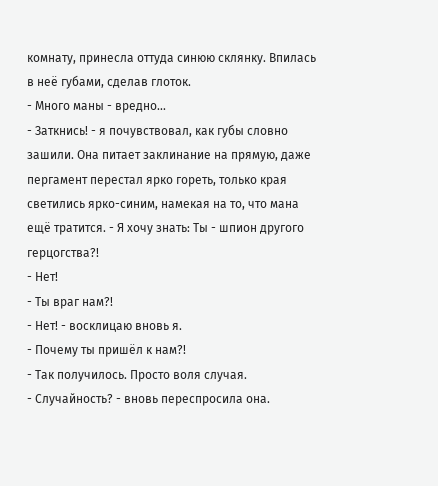комнату, принесла оттуда синюю склянку. Впилась в неë губами, сделав глоток.
- Много маны - вредно...
- Заткнись! - я почувствовал, как губы словно зашили. Она питает заклинание на прямую, даже пергамент перестал ярко гореть, только края светились ярко-синим, намекая на то, что мана ещë тратится. - Я хочу знать: Ты - шпион другого герцогства?!
- Нет!
- Ты враг нам?!
- Нет! - восклицаю вновь я.
- Почему ты пришёл к нам?!
- Так получилось. Просто воля случая.
- Случайность? - вновь переспросила она.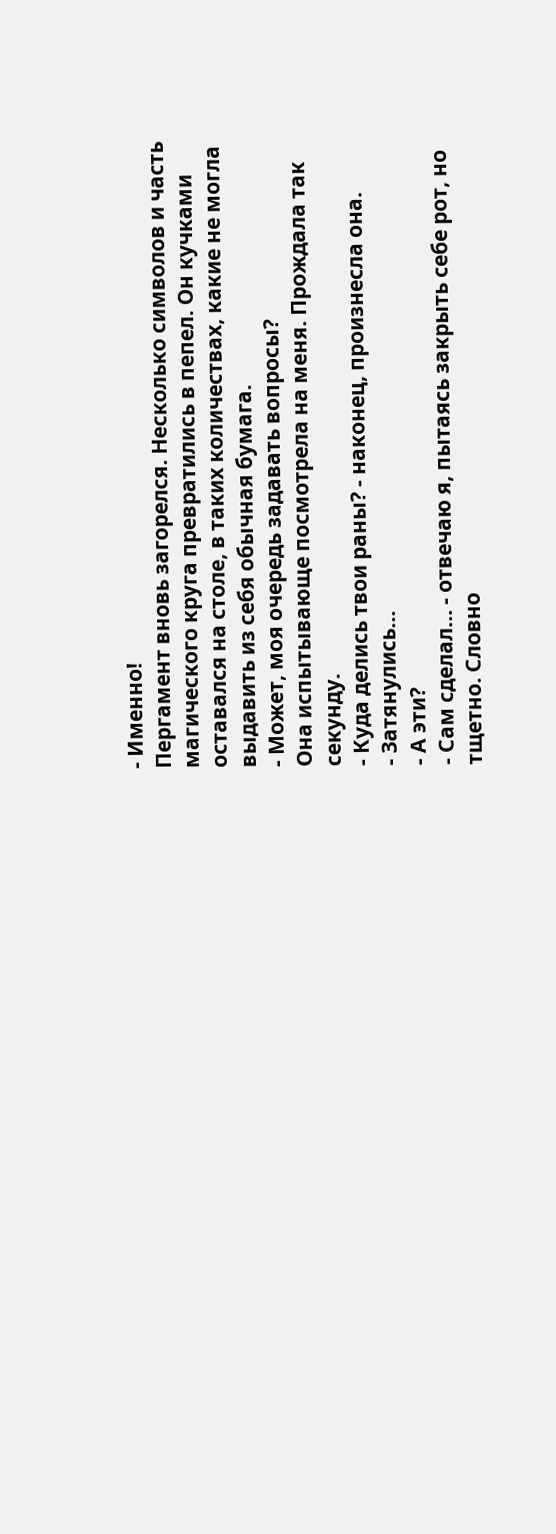- Именно!
Пергамент вновь загорелся. Несколько символов и часть магического круга превратились в пепел. Он кучками оставался на столе, в таких количествах, какие не могла выдавить из себя обычная бумага.
- Может, моя очередь задавать вопросы?
Она испытывающе посмотрела на меня. Прождала так секунду.
- Куда делись твои раны? - наконец, произнесла она.
- Затянулись...
- А эти?
- Сам сделал... - отвечаю я, пытаясь закрыть себе рот, но тщетно. Словно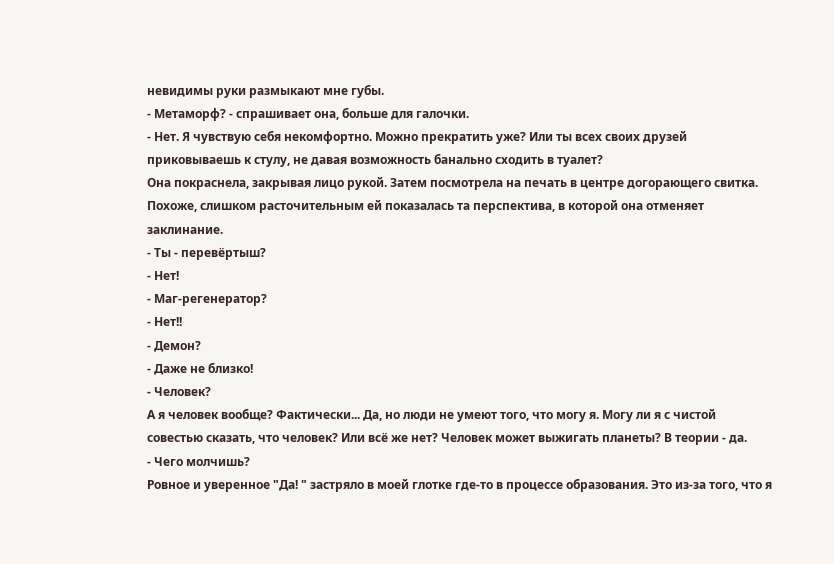невидимы руки размыкают мне губы.
- Метаморф? - спрашивает она, больше для галочки.
- Нет. Я чувствую себя некомфортно. Можно прекратить уже? Или ты всех своих друзей приковываешь к стулу, не давая возможность банально сходить в туалет?
Она покраснела, закрывая лицо рукой. Затем посмотрела на печать в центре догорающего свитка. Похоже, слишком расточительным ей показалась та перспектива, в которой она отменяет заклинание.
- Ты - перевëртыш?
- Нет!
- Маг-регенератор?
- Нет!!
- Демон?
- Даже не близко!
- Человек?
А я человек вообще? Фактически... Да, но люди не умеют того, что могу я. Могу ли я с чистой совестью сказать, что человек? Или всë же нет? Человек может выжигать планеты? В теории - да.
- Чего молчишь?
Ровное и уверенное "Да! " застряло в моей глотке где-то в процессе образования. Это из-за того, что я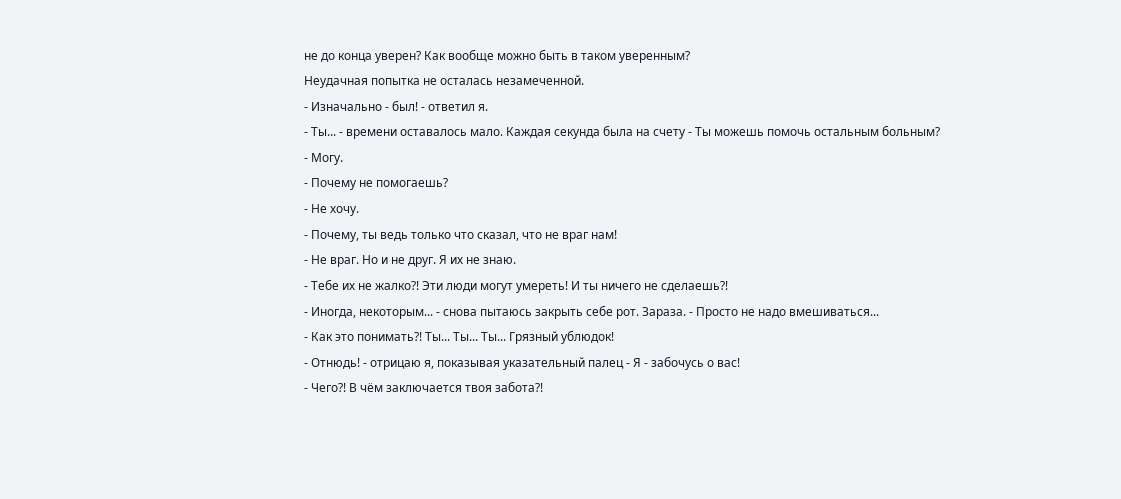не до конца уверен? Как вообще можно быть в таком уверенным?
Неудачная попытка не осталась незамеченной.
- Изначально - был! - ответил я.
- Ты... - времени оставалось мало. Каждая секунда была на счету - Ты можешь помочь остальным больным?
- Могу.
- Почему не помогаешь?
- Не хочу.
- Почему, ты ведь только что сказал, что не враг нам!
- Не враг. Но и не друг. Я их не знаю.
- Тебе их не жалко?! Эти люди могут умереть! И ты ничего не сделаешь?!
- Иногда, некоторым... - снова пытаюсь закрыть себе рот. Зараза. - Просто не надо вмешиваться...
- Как это понимать?! Ты... Ты... Ты... Грязный ублюдок!
- Отнюдь! - отрицаю я, показывая указательный палец - Я - забочусь о вас!
- Чего?! В чëм заключается твоя забота?!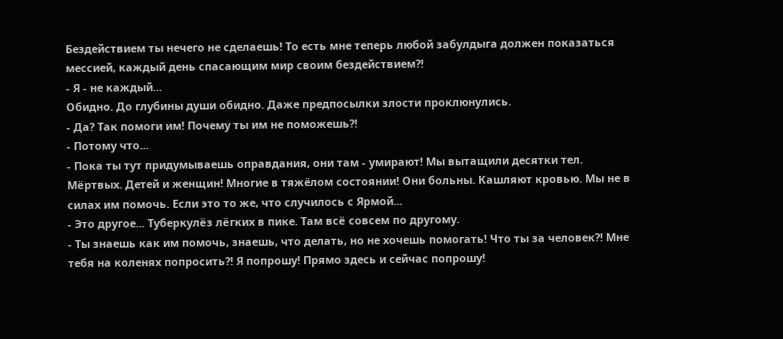Бездействием ты нечего не сделаешь! То есть мне теперь любой забулдыга должен показаться мессией, каждый день спасающим мир своим бездействием?!
- Я - не каждый...
Обидно. До глубины души обидно. Даже предпосылки злости проклюнулись.
- Да? Так помоги им! Почему ты им не поможешь?!
- Потому что...
- Пока ты тут придумываешь оправдания, они там - умирают! Мы вытащили десятки тел. Мëртвых. Детей и женщин! Многие в тяжёлом состоянии! Они больны. Кашляют кровью. Мы не в силах им помочь. Если это то же, что случилось с Ярмой...
- Это другое... Туберкулëз лëгких в пике. Там всë совсем по другому.
- Ты знаешь как им помочь, знаешь, что делать, но не хочешь помогать! Что ты за человек?! Мне тебя на коленях попросить?! Я попрошу! Прямо здесь и сейчас попрошу!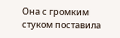Она с громким стуком поставила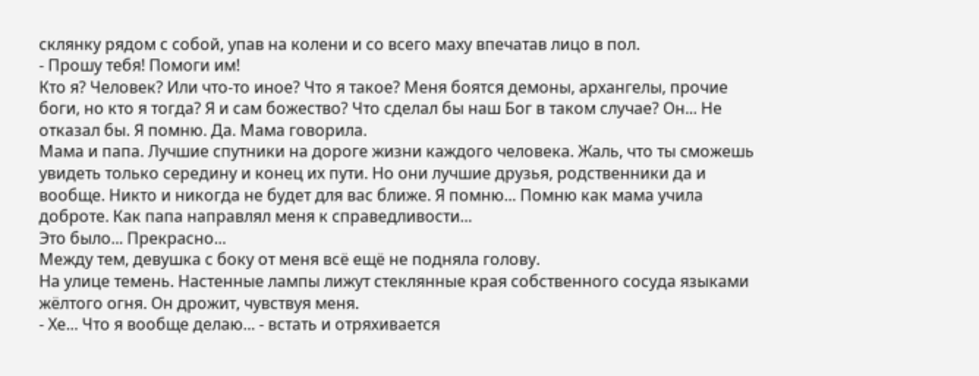склянку рядом с собой, упав на колени и со всего маху впечатав лицо в пол.
- Прошу тебя! Помоги им!
Кто я? Человек? Или что-то иное? Что я такое? Меня боятся демоны, архангелы, прочие боги, но кто я тогда? Я и сам божество? Что сделал бы наш Бог в таком случае? Он... Не отказал бы. Я помню. Да. Мама говорила.
Мама и папа. Лучшие спутники на дороге жизни каждого человека. Жаль, что ты сможешь увидеть только середину и конец их пути. Но они лучшие друзья, родственники да и вообще. Никто и никогда не будет для вас ближе. Я помню... Помню как мама учила доброте. Как папа направлял меня к справедливости...
Это было... Прекрасно...
Между тем, девушка с боку от меня всë ещë не подняла голову.
На улице темень. Настенные лампы лижут стеклянные края собственного сосуда языками жëлтого огня. Он дрожит, чувствуя меня.
- Хе... Что я вообще делаю... - встать и отряхивается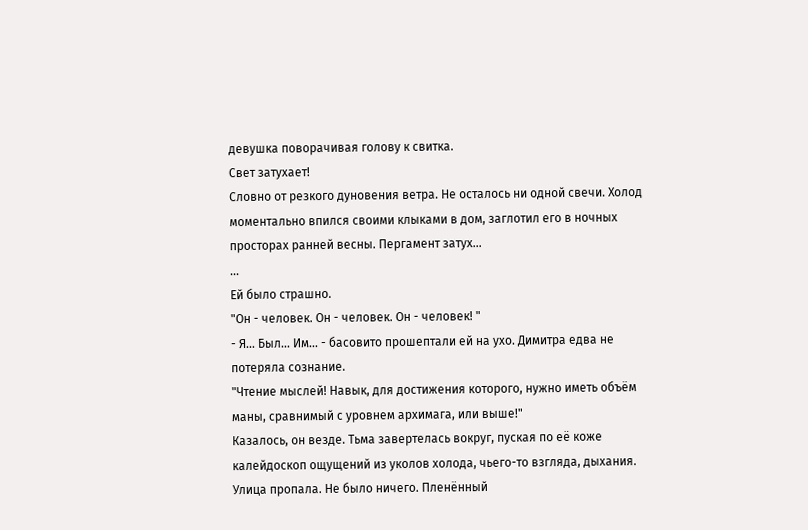девушка поворачивая голову к свитка.
Свет затухает!
Словно от резкого дуновения ветра. Не осталось ни одной свечи. Холод моментально впился своими клыками в дом, заглотил его в ночных просторах ранней весны. Пергамент затух...
...
Ей было страшно.
"Он - человек. Он - человек. Он - человек! "
- Я... Был... Им... - басовито прошептали ей на ухо. Димитра едва не потеряла сознание.
"Чтение мыслей! Навык, для достижения которого, нужно иметь объëм маны, сравнимый с уровнем архимага, или выше!"
Казалось, он везде. Тьма завертелась вокруг, пуская по еë коже калейдоскоп ощущений из уколов холода, чьего-то взгляда, дыхания. Улица пропала. Не было ничего. Пленëнный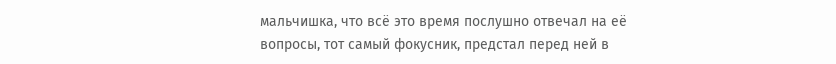мальчишка, что всë это время послушно отвечал на еë вопросы, тот самый фокусник, предстал перед ней в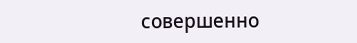совершенно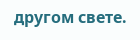другом свете.